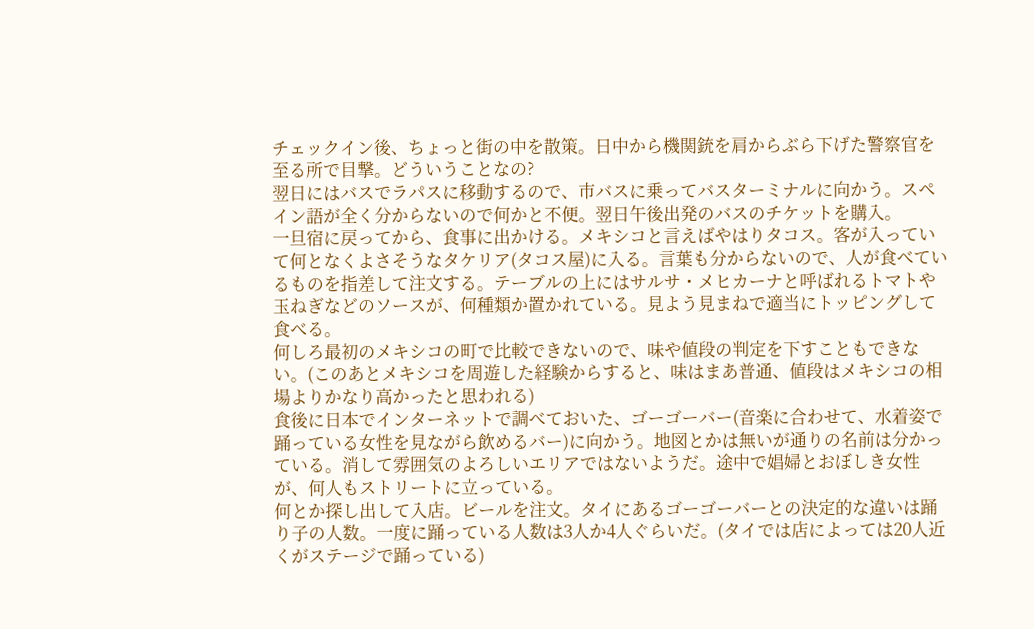チェックイン後、ちょっと街の中を散策。日中から機関銃を肩からぶら下げた警察官を至る所で目撃。どういうことなの?
翌日にはバスでラパスに移動するので、市バスに乗ってバスターミナルに向かう。スペイン語が全く分からないので何かと不便。翌日午後出発のバスのチケットを購入。
一旦宿に戻ってから、食事に出かける。メキシコと言えばやはりタコス。客が入っていて何となくよさそうなタケリア(タコス屋)に入る。言葉も分からないので、人が食べているものを指差して注文する。テーブルの上にはサルサ・メヒカーナと呼ばれるトマトや玉ねぎなどのソースが、何種類か置かれている。見よう見まねで適当にトッピングして食べる。
何しろ最初のメキシコの町で比較できないので、味や値段の判定を下すこともできない。(このあとメキシコを周遊した経験からすると、味はまあ普通、値段はメキシコの相場よりかなり高かったと思われる)
食後に日本でインターネットで調べておいた、ゴーゴーバー(音楽に合わせて、水着姿で踊っている女性を見ながら飲めるバー)に向かう。地図とかは無いが通りの名前は分かっている。消して雰囲気のよろしいエリアではないようだ。途中で娼婦とおぼしき女性が、何人もストリートに立っている。
何とか探し出して入店。ビールを注文。タイにあるゴーゴーバーとの決定的な違いは踊り子の人数。一度に踊っている人数は3人か4人ぐらいだ。(タイでは店によっては20人近くがステージで踊っている)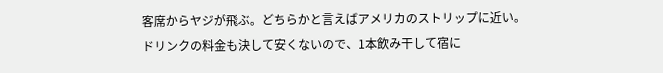客席からヤジが飛ぶ。どちらかと言えばアメリカのストリップに近い。ドリンクの料金も決して安くないので、1本飲み干して宿に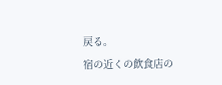戻る。
宿の近くの飲食店の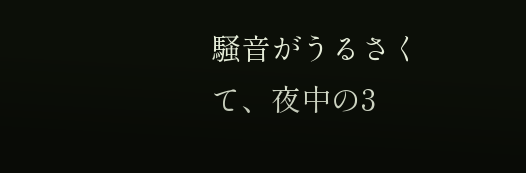騒音がうるさくて、夜中の3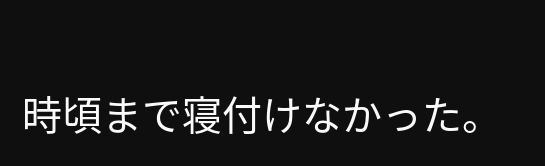時頃まで寝付けなかった。